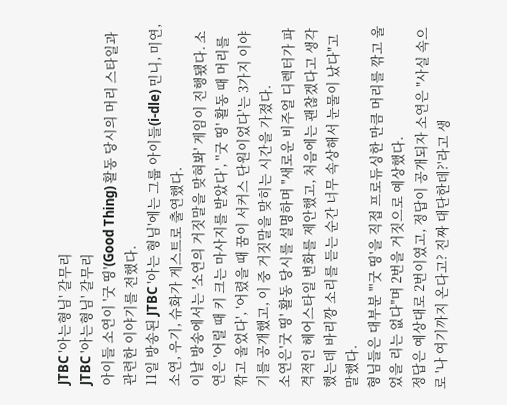JTBC '아는형님' 갈무리
JTBC '아는형님' 갈무리
아이들 소연이 '굿 띵'(Good Thing) 활동 당시의 머리 스타일과 관련한 이야기를 전했다.
11일 방송된 JTBC '아는 형님'에는 그룹 아이들(i-dle) 민니, 미연, 소연, 우기, 슈화가 게스트로 출연했다.
이날 방송에서는 '소연의 거짓말을 맞혀봐' 게임이 진행됐다. 소연은 '어릴 때 키 크는 마사지를 받았다', ''굿 띵' 활동 때 머리를 깎고 울었다', '어렸을 때 꿈이 서커스 단원이었다'는 3가지 이야기를 공개했고, 이 중 거짓말을 맞히는 시간을 가졌다.
소연은'굿 띵' 활동 당시를 설명하며 "새로운 비주얼 디렉터가 파격적인 헤어스타일 변화를 제안했고, 처음에는 괜찮겠다고 생각했는데 바리깡 소리를 듣는 순간 너무 속상해서 눈물이 났다"고 말했다.
형님들은 대부분 "'굿 띵'을 직접 프로듀싱한 만큼 머리를 깎고 울었을 리는 없다"며 2번을 거짓으로 예상했다.
정답은 예상대로 2번이였고, 정답이 공개되자 소연은 "사실 속으로 '나 여기까지 온다고? 진짜 대단한데?'라고 생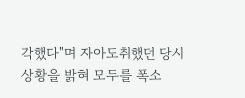각했다"며 자아도취했던 당시 상황을 밝혀 모두를 폭소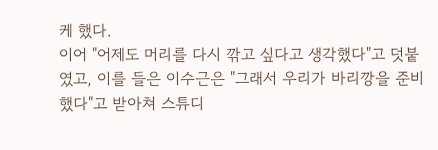케 했다.
이어 "어제도 머리를 다시 깎고 싶다고 생각했다"고 덧붙였고, 이를 들은 이수근은 "그래서 우리가 바리깡을 준비했다"고 받아쳐 스튜디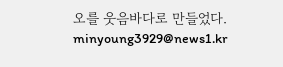오를 웃음바다로 만들었다.
minyoung3929@news1.kr